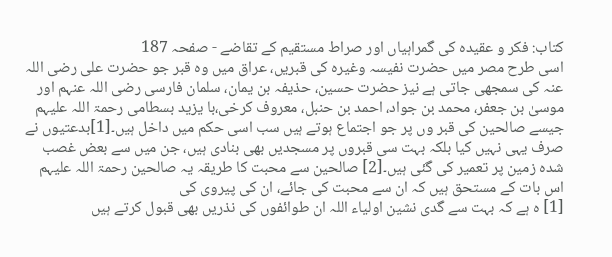کتاب: فکر و عقیدہ کی گمراہیاں اور صراط مستقیم کے تقاضے - صفحہ 187
اسی طرح مصر میں حضرت نفیسہ وغیرہ کی قبریں، عراق میں وہ قبر جو حضرت علی رضی اللہ عنہ کی سمجھی جاتی ہے نیز حضرت حسین، حذیفہ بن یمان، سلمان فارسی رضی اللہ عنہم اور موسیٰ بن جعفر، محمد بن جواد، احمد بن حنبل، معروف کرخی،با یزید بسطامی رحمۃ اللہ علیہم جیسے صالحین کی قبر وں پر جو اجتماع ہوتے ہیں سب اسی حکم میں داخل ہیں۔[1]بدعتیوں نے صرف یہی نہیں کیا بلکہ بہت سی قبروں پر مسجدیں بھی بنادی ہیں، جن میں سے بعض غصب شدہ زمین پر تعمیر کی گئی ہیں۔[2] صالحین سے محبت کا طریقہ یہ صالحین رحمۃ اللہ علیہم اس بات کے مستحق ہیں کہ ان سے محبت کی جائے، ان کی پیروی کی
[1] ہ ہے کہ بہت سے گدی نشین اولیاء اللہ ان طوائفوں کی نذریں بھی قبول کرتے ہیں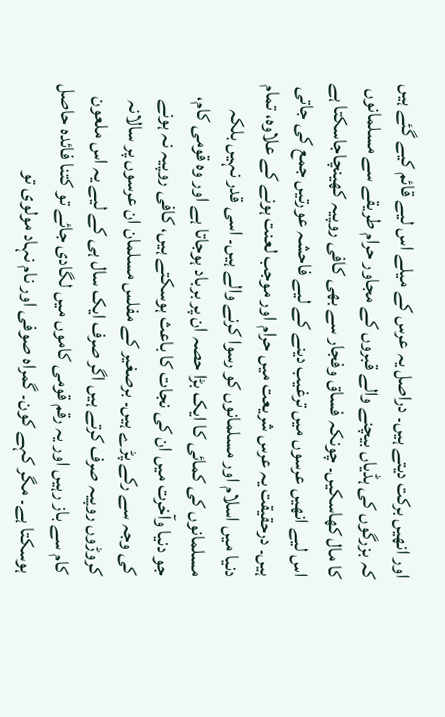اور انھیں برکت دیتے ہیں۔ دراصل یہ عرس کے میلے اس لیے قائم کیے گئے ہیں کہ بزرگوں کی ہڈیاں بیچنے والے قبروں کے مجاور حرام طریقے سے مسلمانوں کا مال کھاسکیں۔ چونکہ فساق وفجار سے بھی کافی روپیہ کھینچاجاسکتا ہے اس لیے انھیں عرسوں میں ترغیب دینے کے لیے فاحشہ عورتیں جمع کی جاتی ہیں۔ درحقیقت یہ عرس شریعت میں حرام اور موجب لعنت ہونے کے علاوہ، تمام دنیا میں اسلام اور مسلمانوں کو رسوا کرنے والے ہیں۔ اسی قدر نہیں بلکہ مسلمانوں کی کمائی کا ایک بڑا حصہ ان پر برباد ہوجاتا ہے اور وہ قومی کام، جو دنیا وآخرت میں ان کی نجات کا باعث ہوسکتے ہیں، کافی روپیہ نہ ہونے کی وجہ سے رکے پڑے ہیں۔ برصغیر کے مفلس مسلمان ان عرسوں پر سالانہ کروڑوں روپیہ صرف کرتے ہیں اگر صرف ایک سال ہی کے لیے یہ اس ملعون کام سے باز رہیں اور یہ رقم قومی کاموں میں لگادی جائے تو کتنا فائدہ حاصل ہوسکتا ہے۔ مگر کہے کون۔ گمراہ صوفی اور نام نہاد مولوی تو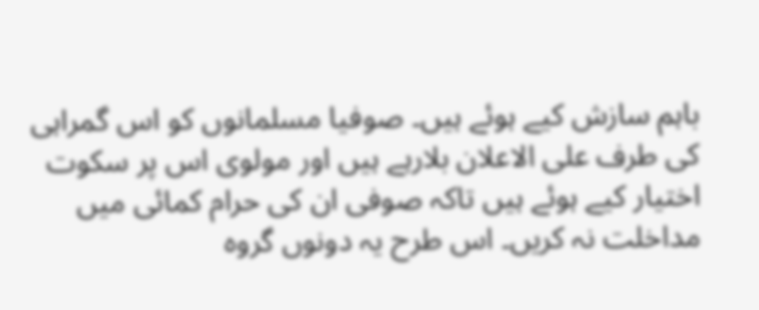باہم سازش کیے ہوئے ہیں۔ صوفیا مسلمانوں کو اس گمراہی کی طرف علی الاعلان بلارہے ہیں اور مولوی اس پر سکوت اختیار کیے ہوئے ہیں تاکہ صوفی ان کی حرام کمائی میں مداخلت نہ کریں۔ اس طرح یہ دونوں گروہ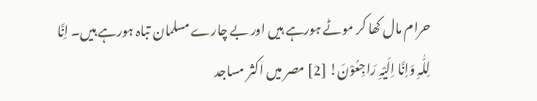حرام مال کھا کر موٹے ہورہے ہیں اور بے چارے مسلمان تباہ ہورہے ہیں۔ اِنَّا لِلّٰہِ وَاِنَّا اِلَیْہِ رَاجِعُوْنَ! [2] مصر میں اکثر مساجد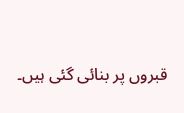قبروں پر بنائی گئی ہیں۔